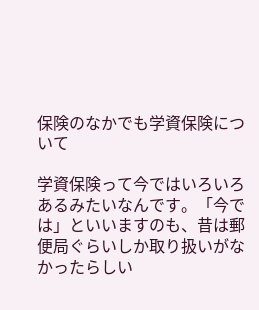保険のなかでも学資保険について

学資保険って今ではいろいろあるみたいなんです。「今では」といいますのも、昔は郵便局ぐらいしか取り扱いがなかったらしい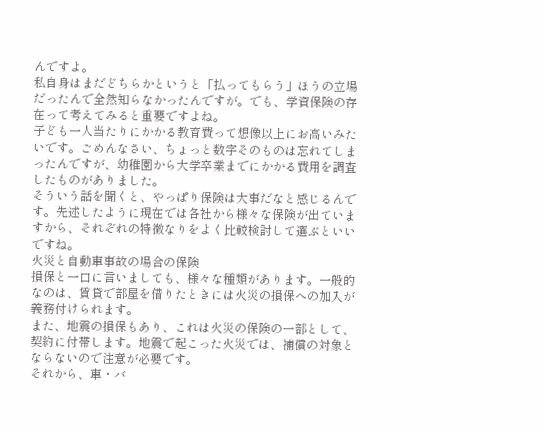んですよ。
私自身はまだどちらかというと「払ってもらう」ほうの立場だったんで全然知らなかったんですが。でも、学資保険の存在って考えてみると重要ですよね。
子ども一人当たりにかかる教育費って想像以上にお高いみたいです。ごめんなさい、ちょっと数字そのものは忘れてしまったんですが、幼稚園から大学卒業までにかかる費用を調査したものがありました。
そういう話を聞くと、やっぱり保険は大事だなと感じるんです。先述したように現在では各社から様々な保険が出ていますから、それぞれの特徴なりをよく比較検討して選ぶといいですね。
火災と自動車事故の場合の保険
損保と一口に言いましても、様々な種類があります。一般的なのは、賃貸で部屋を借りたときには火災の損保への加入が義務付けられます。
また、地震の損保もあり、これは火災の保険の一部として、契約に付帯します。地震で起こった火災では、補償の対象とならないので注意が必要です。
それから、車・バ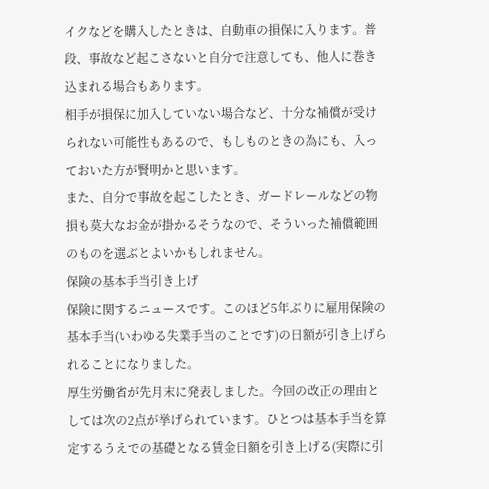イクなどを購入したときは、自動車の損保に入ります。普段、事故など起こさないと自分で注意しても、他人に巻き込まれる場合もあります。
相手が損保に加入していない場合など、十分な補償が受けられない可能性もあるので、もしものときの為にも、入っておいた方が賢明かと思います。
また、自分で事故を起こしたとき、ガードレールなどの物損も莫大なお金が掛かるそうなので、そういった補償範囲のものを選ぶとよいかもしれません。
保険の基本手当引き上げ
保険に関するニュースです。このほど5年ぶりに雇用保険の基本手当(いわゆる失業手当のことです)の日額が引き上げられることになりました。
厚生労働省が先月末に発表しました。今回の改正の理由としては次の2点が挙げられています。ひとつは基本手当を算定するうえでの基礎となる賃金日額を引き上げる(実際に引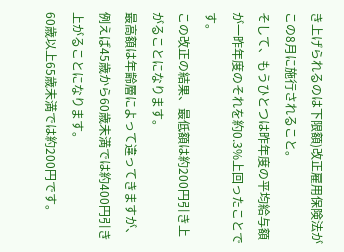き上げられるのは下限額)改正雇用保険法がこの8月に施行されること。
そして、もうひとつは昨年度の平均給与額が一昨年度のそれを約0.3%上回ったことです。
この改正の結果、最低額は約200円引き上がることになります。
最高額は年齢層によって違ってきますが、例えば45歳から60歳未満では約400円引き上がることになります。
60歳以上65歳未満では約200円です。